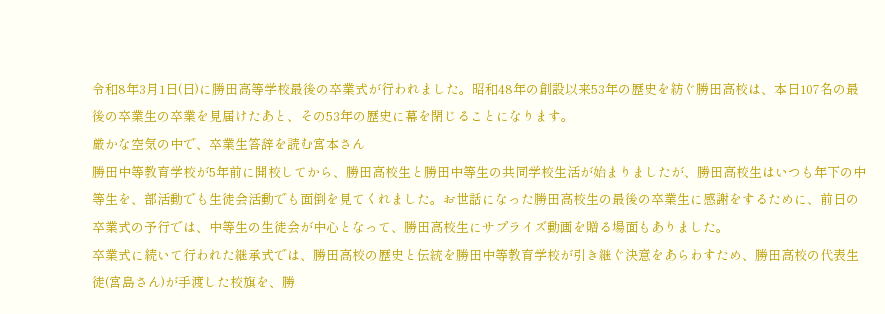令和8年3月1日(日)に勝田高等学校最後の卒業式が行われました。昭和48年の創設以来53年の歴史を紡ぐ勝田高校は、本日107名の最後の卒業生の卒業を見届けたあと、その53年の歴史に幕を閉じることになります。
厳かな空気の中で、卒業生答辞を読む宮本さん
勝田中等教育学校が5年前に開校してから、勝田高校生と勝田中等生の共同学校生活が始まりましたが、勝田高校生はいつも年下の中等生を、部活動でも生徒会活動でも面倒を見てくれました。お世話になった勝田高校生の最後の卒業生に感謝をするために、前日の卒業式の予行では、中等生の生徒会が中心となって、勝田高校生にサプライズ動画を贈る場面もありました。
卒業式に続いて行われた継承式では、勝田高校の歴史と伝統を勝田中等教育学校が引き継ぐ決意をあらわすため、勝田高校の代表生徒(宮島さん)が手渡した校旗を、勝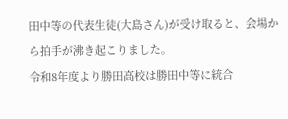田中等の代表生徒(大島さん)が受け取ると、会場から拍手が沸き起こりました。
令和8年度より勝田高校は勝田中等に統合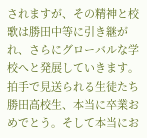されますが、その精神と校歌は勝田中等に引き継がれ、さらにグローバルな学校へと発展していきます。
拍手で見送られる生徒たち勝田高校生、本当に卒業おめでとう。そして本当にお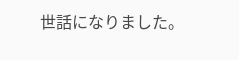世話になりました。